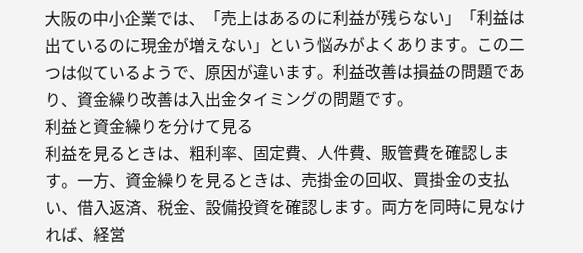大阪の中小企業では、「売上はあるのに利益が残らない」「利益は出ているのに現金が増えない」という悩みがよくあります。この二つは似ているようで、原因が違います。利益改善は損益の問題であり、資金繰り改善は入出金タイミングの問題です。
利益と資金繰りを分けて見る
利益を見るときは、粗利率、固定費、人件費、販管費を確認します。一方、資金繰りを見るときは、売掛金の回収、買掛金の支払い、借入返済、税金、設備投資を確認します。両方を同時に見なければ、経営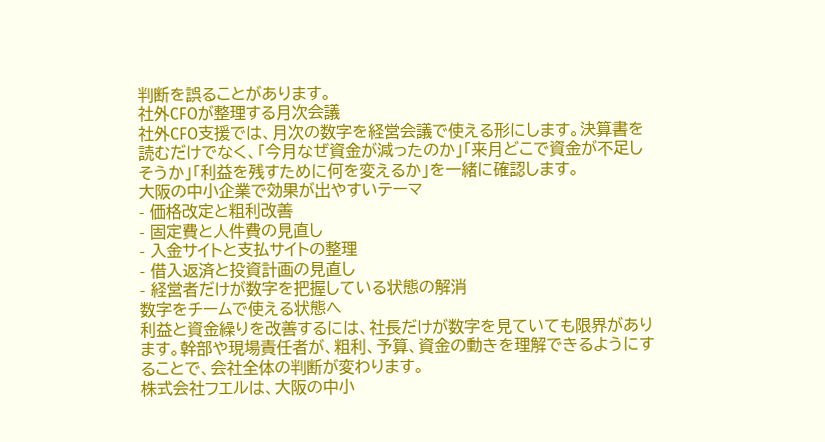判断を誤ることがあります。
社外CFOが整理する月次会議
社外CFO支援では、月次の数字を経営会議で使える形にします。決算書を読むだけでなく、「今月なぜ資金が減ったのか」「来月どこで資金が不足しそうか」「利益を残すために何を変えるか」を一緒に確認します。
大阪の中小企業で効果が出やすいテーマ
- 価格改定と粗利改善
- 固定費と人件費の見直し
- 入金サイトと支払サイトの整理
- 借入返済と投資計画の見直し
- 経営者だけが数字を把握している状態の解消
数字をチームで使える状態へ
利益と資金繰りを改善するには、社長だけが数字を見ていても限界があります。幹部や現場責任者が、粗利、予算、資金の動きを理解できるようにすることで、会社全体の判断が変わります。
株式会社フエルは、大阪の中小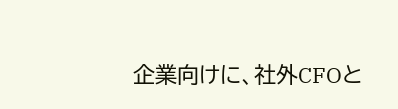企業向けに、社外CFOと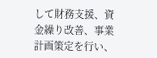して財務支援、資金繰り改善、事業計画策定を行い、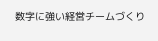数字に強い経営チームづくり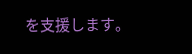を支援します。